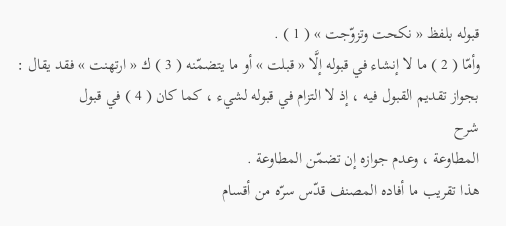قبوله بلفظ « نكحت وتزوّجت » ( 1 ) .
وأمّا ( 2 ) ما لا إنشاء في قبوله إلَّا « قبلت » أو ما يتضمّنه ( 3 ) ك « ارتهنت » فقد يقال : بجواز تقديم القبول فيه ، إذ لا التزام في قبوله لشيء ، كما كان ( 4 ) في قبول
شرح
المطاوعة ، وعدم جوازه إن تضمّن المطاوعة .
هذا تقريب ما أفاده المصنف قدّس سرّه من أقسام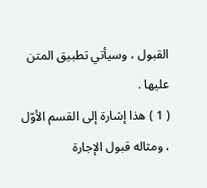القبول ، وسيأتي تطبيق المتن عليها .
( 1 ) هذا إشارة إلى القسم الأوّل ، ومثاله قبول الإجارة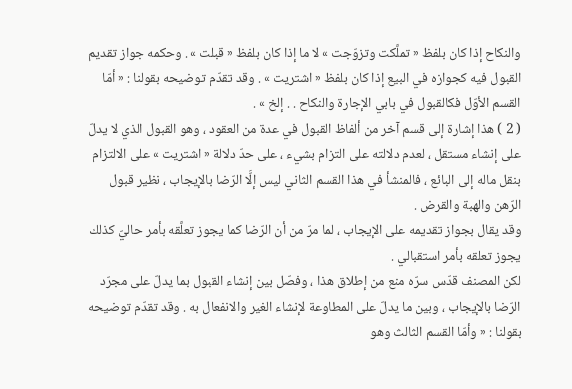والنكاح إذا كان بلفظ « تملَّكت وتزوّجت » لا ما إذا كان بلفظ « قبلت » . وحكمه جواز تقديم القبول فيه كجوازه في البيع إذا كان بلفظ « اشتريت » . وقد تقدّم توضيحه بقولنا : « أمّا القسم الأوّل فكالقبول في بابي الإجارة والنكاح . . إلخ » .
( 2 ) هذا إشارة إلى قسم آخر من ألفاظ القبول في عدة من العقود ، وهو القبول الذي لا يدلّ على إنشاء مستقل ، لعدم دلالته على التزام بشيء ، على حدّ دلالة « اشتريت » على الالتزام بنقل ماله إلى البائع ، فالمنشأ في هذا القسم الثاني ليس إلَّا الرّضا بالإيجاب ، نظير قبول الرّهن والهبة والقرض .
وقد يقال بجواز تقديمه على الإيجاب ، لما مرّ من أن الرّضا كما يجوز تعلَّقه بأمر حاليّ كذلك يجوز تعلقه بأمر استقبالي .
لكن المصنف قدّس سرّه منع من إطلاق هذا ، وفصّل بين إنشاء القبول بما يدلّ على مجرّد الرّضا بالإيجاب ، وبين ما يدلّ على المطاوعة لإنشاء الغير والانفعال به . وقد تقدّم توضيحه بقولنا : « وأمّا القسم الثالث وهو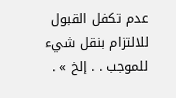عدم تكفل القبول للالتزام بنقل شيء للموجب . . إلخ » .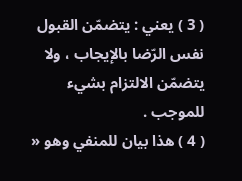( 3 ) يعني : يتضمّن القبول نفس الرّضا بالإيجاب ، ولا يتضمّن الالتزام بشيء للموجب .
( 4 ) هذا بيان للمنفي وهو «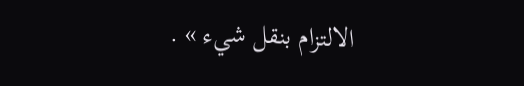الالتزام بنقل شيء » .